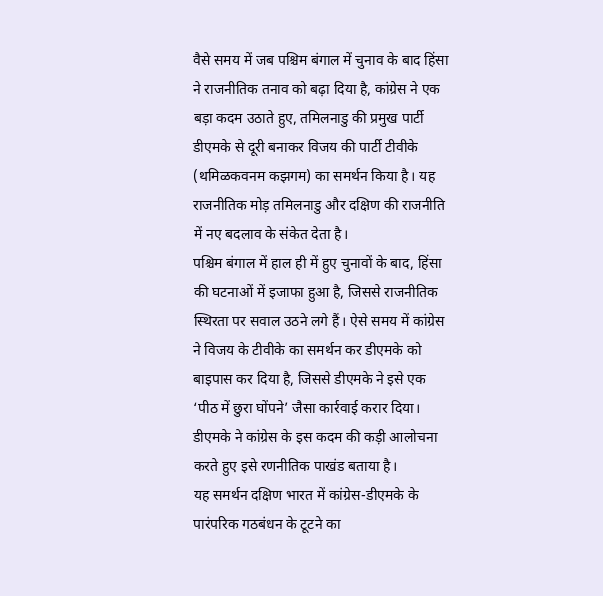वैसे समय में जब पश्चिम बंगाल में चुनाव के बाद हिंसा ने राजनीतिक तनाव को बढ़ा दिया है, कांग्रेस ने एक बड़ा कदम उठाते हुए, तमिलनाडु की प्रमुख पार्टी डीएमके से दूरी बनाकर विजय की पार्टी टीवीके (थमिळकवनम कझगम) का समर्थन किया है। यह राजनीतिक मोड़ तमिलनाडु और दक्षिण की राजनीति में नए बदलाव के संकेत देता है।
पश्चिम बंगाल में हाल ही में हुए चुनावों के बाद, हिंसा की घटनाओं में इजाफा हुआ है, जिससे राजनीतिक स्थिरता पर सवाल उठने लगे हैं। ऐसे समय में कांग्रेस ने विजय के टीवीके का समर्थन कर डीएमके को बाइपास कर दिया है, जिससे डीएमके ने इसे एक ‘पीठ में छुरा घोंपने’ जैसा कार्रवाई करार दिया। डीएमके ने कांग्रेस के इस कदम की कड़ी आलोचना करते हुए इसे रणनीतिक पाखंड बताया है।
यह समर्थन दक्षिण भारत में कांग्रेस-डीएमके के पारंपरिक गठबंधन के टूटने का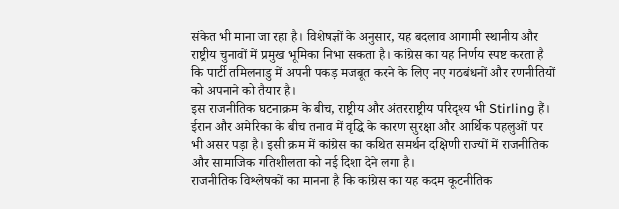संकेत भी माना जा रहा है। विशेषज्ञों के अनुसार, यह बदलाव आगामी स्थानीय और राष्ट्रीय चुनावों में प्रमुख भूमिका निभा सकता है। कांग्रेस का यह निर्णय स्पष्ट करता है कि पार्टी तमिलनाडु में अपनी पकड़ मजबूत करने के लिए नए गठबंधनों और रणनीतियों को अपनाने को तैयार है।
इस राजनीतिक घटनाक्रम के बीच, राष्ट्रीय और अंतरराष्ट्रीय परिदृश्य भी Stirling हैं। ईरान और अमेरिका के बीच तनाव में वृद्धि के कारण सुरक्षा और आर्थिक पहलुओं पर भी असर पड़ा है। इसी क्रम में कांग्रेस का कथित समर्थन दक्षिणी राज्यों में राजनीतिक और सामाजिक गतिशीलता को नई दिशा देने लगा है।
राजनीतिक विश्लेषकों का मानना है कि कांग्रेस का यह कदम कूटनीतिक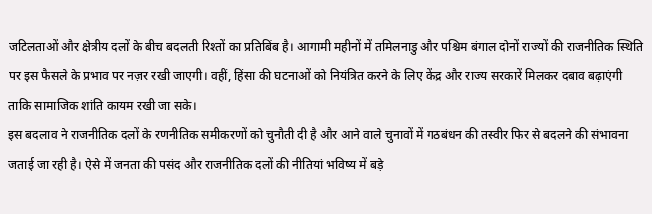जटिलताओं और क्षेत्रीय दलों के बीच बदलती रिश्तों का प्रतिबिंब है। आगामी महीनों में तमिलनाडु और पश्चिम बंगाल दोनों राज्यों की राजनीतिक स्थिति पर इस फैसले के प्रभाव पर नज़र रखी जाएगी। वहीं, हिंसा की घटनाओं को नियंत्रित करने के लिए केंद्र और राज्य सरकारें मिलकर दबाव बढ़ाएंगी ताकि सामाजिक शांति कायम रखी जा सके।
इस बदलाव ने राजनीतिक दलों के रणनीतिक समीकरणों को चुनौती दी है और आने वाले चुनावों में गठबंधन की तस्वीर फिर से बदलने की संभावना जताई जा रही है। ऐसे में जनता की पसंद और राजनीतिक दलों की नीतियां भविष्य में बड़े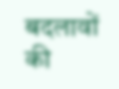बदलावों की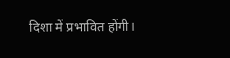दिशा में प्रभावित होंगी।